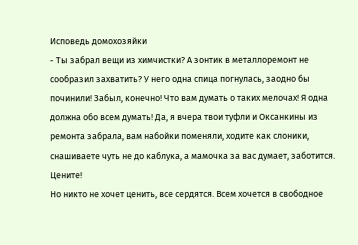Исповедь домохозяйки
- Ты забрал вещи из химчистки? А зонтик в металлоремонт не сообразил захватить? У него одна спица погнулась, заодно бы починили! Забыл, конечно! Что вам думать о таких мелочах! Я одна должна обо всем думать! Да, я вчера твои туфли и Оксанкины из ремонта забрала, вам набойки поменяли, ходите как слоники, снашиваете чуть не до каблука, а мамочка за вас думает, заботится. Цените!
Но никто не хочет ценить, все сердятся. Всем хочется в свободное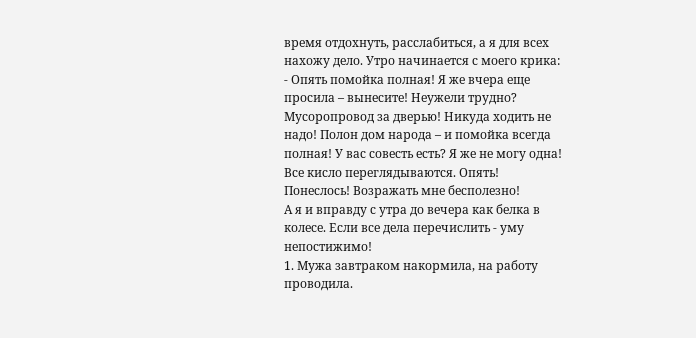время отдохнуть, расслабиться, а я для всех нахожу дело. Утро начинается с моего крика:
- Опять помойка полная! Я же вчера еще просила – вынесите! Неужели трудно? Мусоропровод за дверью! Никуда ходить не надо! Полон дом народа – и помойка всегда полная! У вас совесть есть? Я же не могу одна!
Все кисло переглядываются. Опять! Понеслось! Возражать мне бесполезно!
А я и вправду с утра до вечера как белка в колесе. Если все дела перечислить - уму непостижимо!
1. Мужа завтраком накормила, на работу проводила.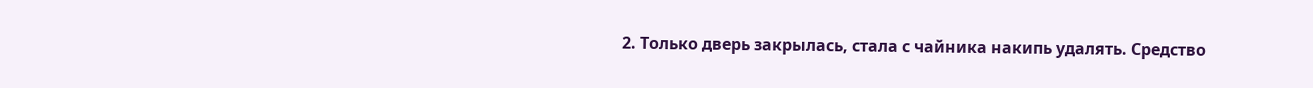2. Только дверь закрылась, стала с чайника накипь удалять. Средство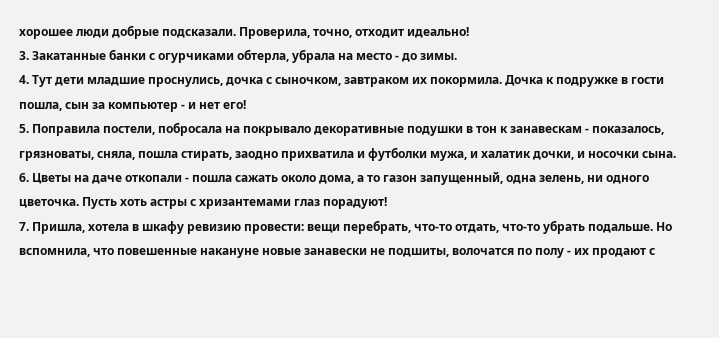хорошее люди добрые подсказали. Проверила, точно, отходит идеально!
3. Закатанные банки с огурчиками обтерла, убрала на место - до зимы.
4. Тут дети младшие проснулись, дочка с сыночком, завтраком их покормила. Дочка к подружке в гости пошла, сын за компьютер - и нет его!
5. Поправила постели, побросала на покрывало декоративные подушки в тон к занавескам - показалось, грязноваты, сняла, пошла стирать, заодно прихватила и футболки мужа, и халатик дочки, и носочки сына.
6. Цветы на даче откопали - пошла сажать около дома, а то газон запущенный, одна зелень, ни одного цветочка. Пусть хоть астры с хризантемами глаз порадуют!
7. Пришла, хотела в шкафу ревизию провести: вещи перебрать, что-то отдать, что-то убрать подальше. Но вспомнила, что повешенные накануне новые занавески не подшиты, волочатся по полу - их продают с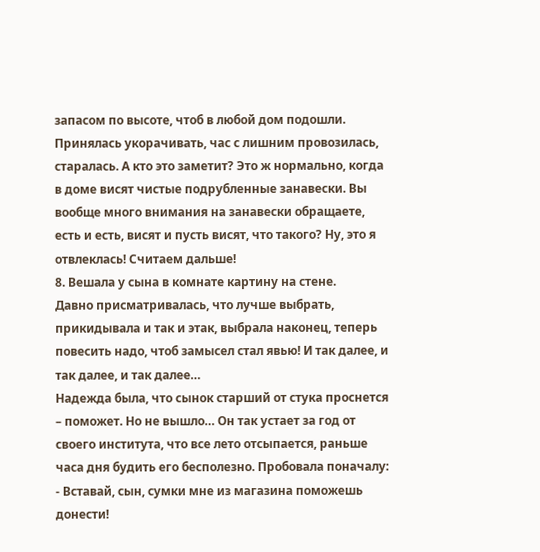запасом по высоте, чтоб в любой дом подошли. Принялась укорачивать, час с лишним провозилась, старалась. А кто это заметит? Это ж нормально, когда в доме висят чистые подрубленные занавески. Вы вообще много внимания на занавески обращаете, есть и есть, висят и пусть висят, что такого? Ну, это я отвлеклась! Считаем дальше!
8. Вешала у сына в комнате картину на стене.
Давно присматривалась, что лучше выбрать, прикидывала и так и этак, выбрала наконец, теперь повесить надо, чтоб замысел стал явью! И так далее, и так далее, и так далее…
Надежда была, что сынок старший от стука проснется – поможет. Но не вышло… Он так устает за год от своего института, что все лето отсыпается, раньше часа дня будить его бесполезно. Пробовала поначалу:
- Вставай, сын, сумки мне из магазина поможешь донести!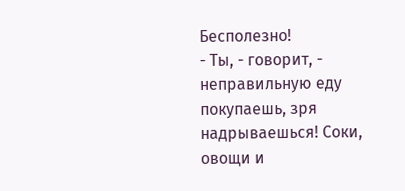Бесполезно!
- Ты, - говорит, - неправильную еду покупаешь, зря надрываешься! Соки, овощи и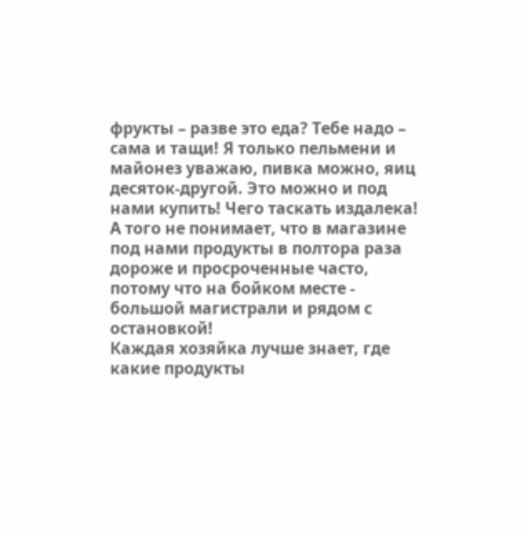фрукты – разве это еда? Тебе надо – сама и тащи! Я только пельмени и майонез уважаю, пивка можно, яиц десяток-другой. Это можно и под нами купить! Чего таскать издалека!
А того не понимает, что в магазине под нами продукты в полтора раза дороже и просроченные часто, потому что на бойком месте - большой магистрали и рядом с остановкой!
Каждая хозяйка лучше знает, где какие продукты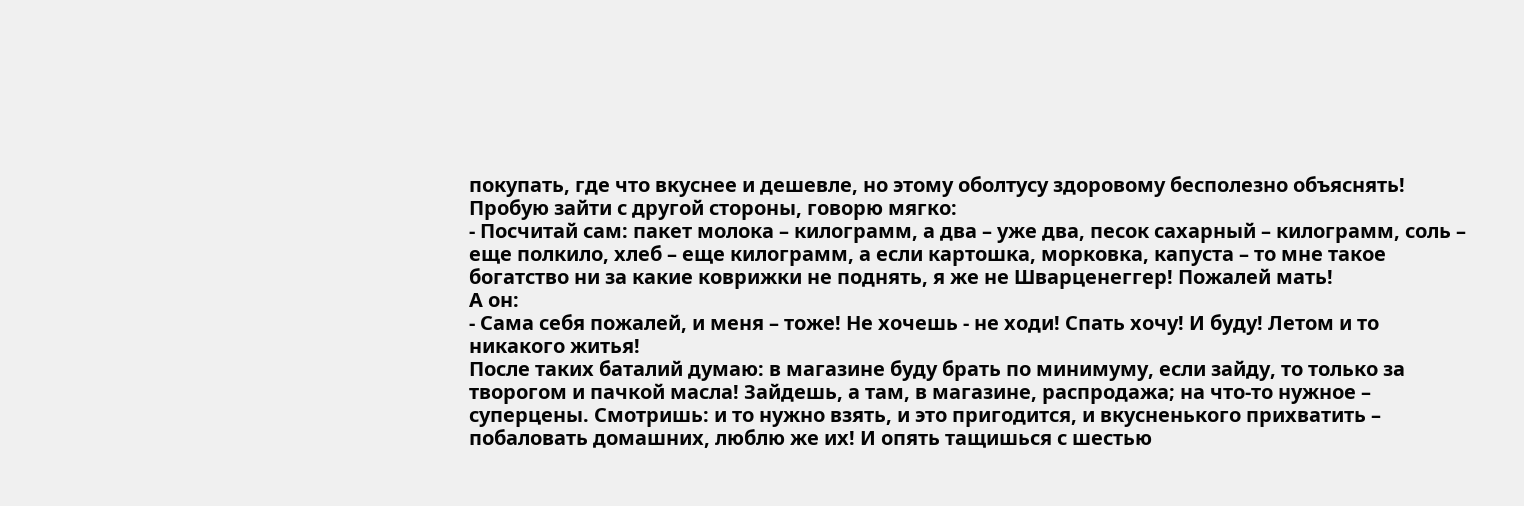покупать, где что вкуснее и дешевле, но этому оболтусу здоровому бесполезно объяснять! Пробую зайти с другой стороны, говорю мягко:
- Посчитай сам: пакет молока – килограмм, а два – уже два, песок сахарный – килограмм, соль – еще полкило, хлеб – еще килограмм, а если картошка, морковка, капуста – то мне такое богатство ни за какие коврижки не поднять, я же не Шварценеггер! Пожалей мать!
А он:
- Сама себя пожалей, и меня – тоже! Не хочешь - не ходи! Спать хочу! И буду! Летом и то никакого житья!
После таких баталий думаю: в магазине буду брать по минимуму, если зайду, то только за творогом и пачкой масла! Зайдешь, а там, в магазине, распродажа; на что-то нужное – суперцены. Смотришь: и то нужно взять, и это пригодится, и вкусненького прихватить – побаловать домашних, люблю же их! И опять тащишься с шестью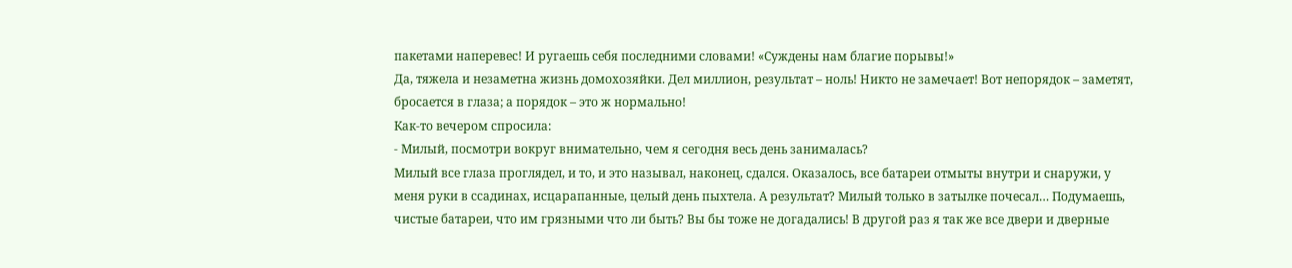пакетами наперевес! И ругаешь себя последними словами! «Суждены нам благие порывы!»
Да, тяжела и незаметна жизнь домохозяйки. Дел миллион, результат – ноль! Никто не замечает! Вот непорядок – заметят, бросается в глаза; а порядок – это ж нормально!
Как-то вечером спросила:
- Милый, посмотри вокруг внимательно, чем я сегодня весь день занималась?
Милый все глаза проглядел, и то, и это называл, наконец, сдался. Оказалось, все батареи отмыты внутри и снаружи, у меня руки в ссадинах, исцарапанные, целый день пыхтела. А результат? Милый только в затылке почесал… Подумаешь, чистые батареи, что им грязными что ли быть? Вы бы тоже не догадались! В другой раз я так же все двери и дверные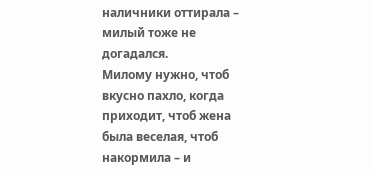наличники оттирала – милый тоже не догадался.
Милому нужно, чтоб вкусно пахло, когда приходит, чтоб жена была веселая, чтоб накормила – и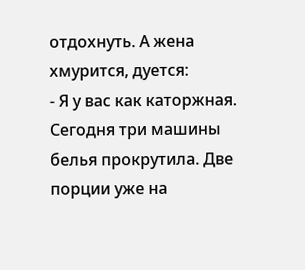отдохнуть. А жена хмурится, дуется:
- Я у вас как каторжная. Сегодня три машины белья прокрутила. Две порции уже на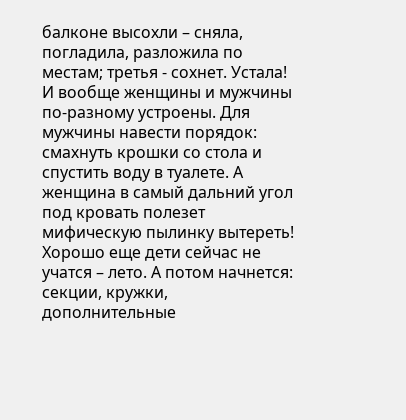балконе высохли – сняла, погладила, разложила по местам; третья - сохнет. Устала!
И вообще женщины и мужчины по-разному устроены. Для мужчины навести порядок: смахнуть крошки со стола и спустить воду в туалете. А женщина в самый дальний угол под кровать полезет мифическую пылинку вытереть!
Хорошо еще дети сейчас не учатся – лето. А потом начнется: секции, кружки, дополнительные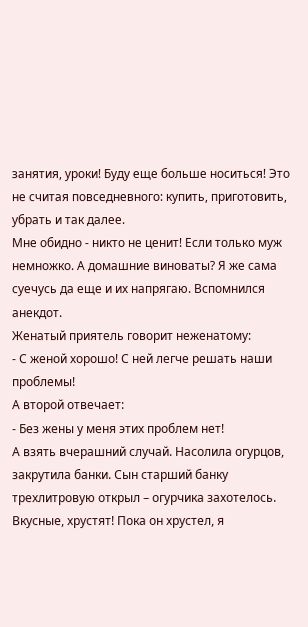занятия, уроки! Буду еще больше носиться! Это не считая повседневного: купить, приготовить, убрать и так далее.
Мне обидно - никто не ценит! Если только муж немножко. А домашние виноваты? Я же сама суечусь да еще и их напрягаю. Вспомнился анекдот.
Женатый приятель говорит неженатому:
- С женой хорошо! С ней легче решать наши проблемы!
А второй отвечает:
- Без жены у меня этих проблем нет!
А взять вчерашний случай. Насолила огурцов, закрутила банки. Сын старший банку трехлитровую открыл – огурчика захотелось. Вкусные, хрустят! Пока он хрустел, я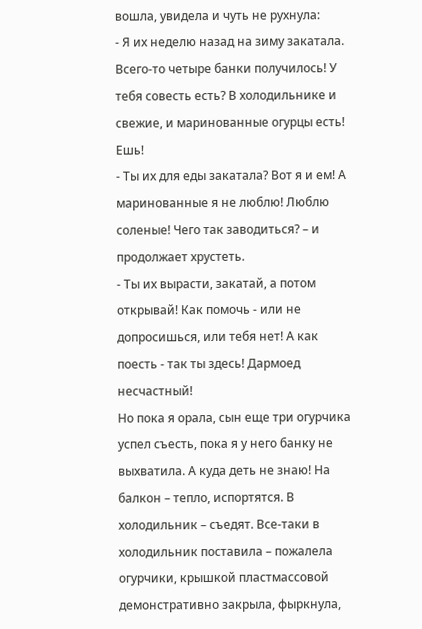вошла, увидела и чуть не рухнула:
- Я их неделю назад на зиму закатала. Всего-то четыре банки получилось! У тебя совесть есть? В холодильнике и свежие, и маринованные огурцы есть! Ешь!
- Ты их для еды закатала? Вот я и ем! А маринованные я не люблю! Люблю соленые! Чего так заводиться? – и продолжает хрустеть.
- Ты их вырасти, закатай, а потом открывай! Как помочь - или не допросишься, или тебя нет! А как поесть - так ты здесь! Дармоед несчастный!
Но пока я орала, сын еще три огурчика успел съесть, пока я у него банку не выхватила. А куда деть не знаю! На балкон – тепло, испортятся. В холодильник – съедят. Все-таки в холодильник поставила – пожалела огурчики, крышкой пластмассовой демонстративно закрыла, фыркнула,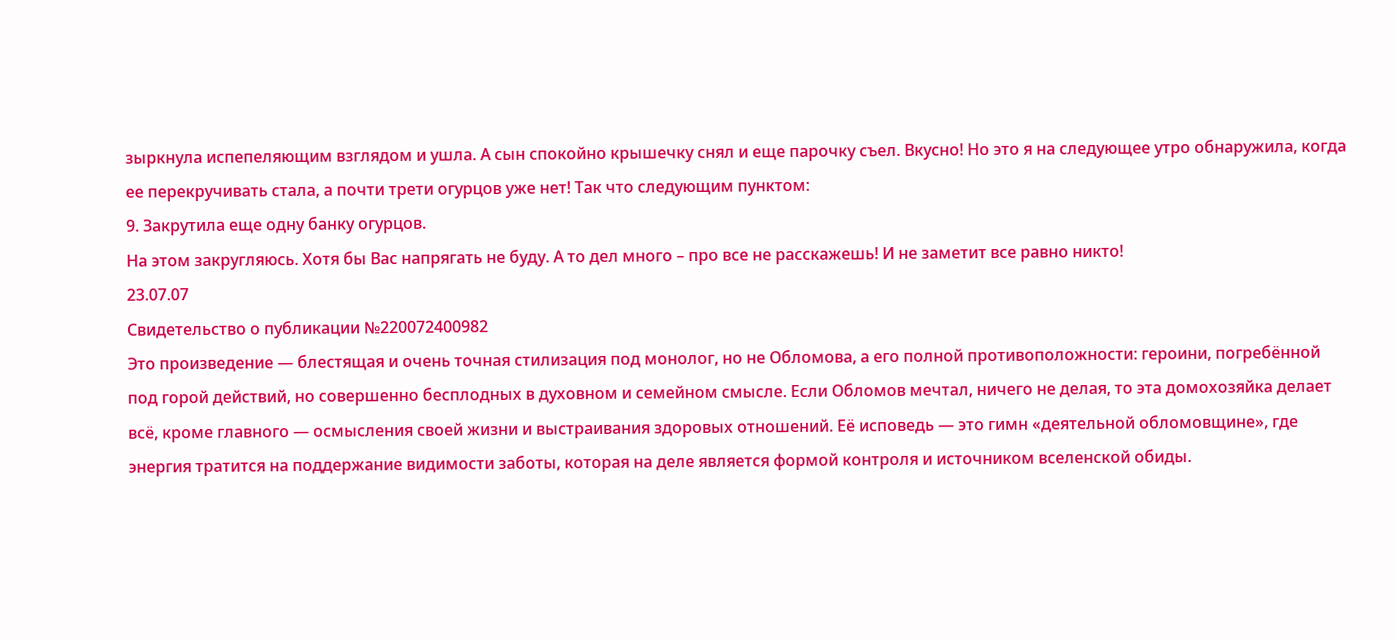зыркнула испепеляющим взглядом и ушла. А сын спокойно крышечку снял и еще парочку съел. Вкусно! Но это я на следующее утро обнаружила, когда ее перекручивать стала, а почти трети огурцов уже нет! Так что следующим пунктом:
9. Закрутила еще одну банку огурцов.
На этом закругляюсь. Хотя бы Вас напрягать не буду. А то дел много – про все не расскажешь! И не заметит все равно никто!
23.07.07
Свидетельство о публикации №220072400982
Это произведение — блестящая и очень точная стилизация под монолог, но не Обломова, а его полной противоположности: героини, погребённой под горой действий, но совершенно бесплодных в духовном и семейном смысле. Если Обломов мечтал, ничего не делая, то эта домохозяйка делает всё, кроме главного — осмысления своей жизни и выстраивания здоровых отношений. Её исповедь — это гимн «деятельной обломовщине», где энергия тратится на поддержание видимости заботы, которая на деле является формой контроля и источником вселенской обиды.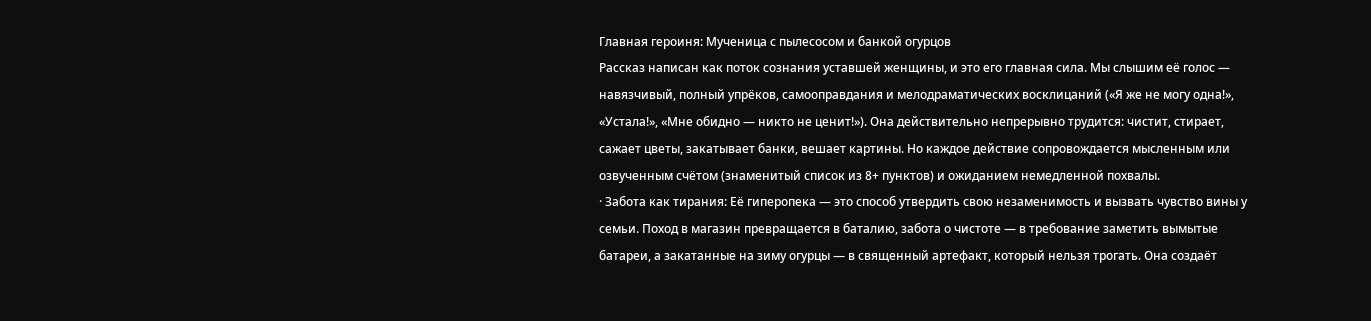Главная героиня: Мученица с пылесосом и банкой огурцов
Рассказ написан как поток сознания уставшей женщины, и это его главная сила. Мы слышим её голос — навязчивый, полный упрёков, самооправдания и мелодраматических восклицаний («Я же не могу одна!», «Устала!», «Мне обидно — никто не ценит!»). Она действительно непрерывно трудится: чистит, стирает, сажает цветы, закатывает банки, вешает картины. Но каждое действие сопровождается мысленным или озвученным счётом (знаменитый список из 8+ пунктов) и ожиданием немедленной похвалы.
· Забота как тирания: Её гиперопека — это способ утвердить свою незаменимость и вызвать чувство вины у семьи. Поход в магазин превращается в баталию, забота о чистоте — в требование заметить вымытые батареи, а закатанные на зиму огурцы — в священный артефакт, который нельзя трогать. Она создаёт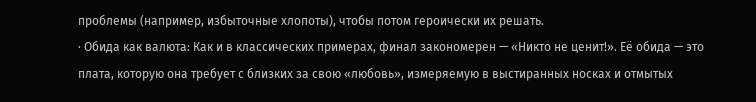проблемы (например, избыточные хлопоты), чтобы потом героически их решать.
· Обида как валюта: Как и в классических примерах, финал закономерен — «Никто не ценит!». Её обида — это плата, которую она требует с близких за свою «любовь», измеряемую в выстиранных носках и отмытых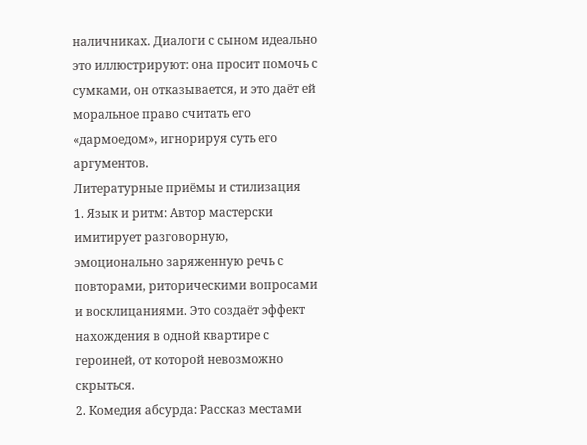наличниках. Диалоги с сыном идеально это иллюстрируют: она просит помочь с сумками, он отказывается, и это даёт ей моральное право считать его «дармоедом», игнорируя суть его аргументов.
Литературные приёмы и стилизация
1. Язык и ритм: Автор мастерски имитирует разговорную, эмоционально заряженную речь с повторами, риторическими вопросами и восклицаниями. Это создаёт эффект нахождения в одной квартире с героиней, от которой невозможно скрыться.
2. Комедия абсурда: Рассказ местами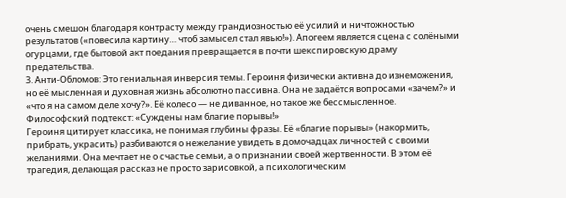очень смешон благодаря контрасту между грандиозностью её усилий и ничтожностью результатов («повесила картину… чтоб замысел стал явью!»). Апогеем является сцена с солёными огурцами, где бытовой акт поедания превращается в почти шекспировскую драму предательства.
3. Анти-Обломов: Это гениальная инверсия темы. Героиня физически активна до изнеможения, но её мысленная и духовная жизнь абсолютно пассивна. Она не задаётся вопросами «зачем?» и «что я на самом деле хочу?». Её колесо — не диванное, но такое же бессмысленное.
Философский подтекст: «Суждены нам благие порывы!»
Героиня цитирует классика, не понимая глубины фразы. Её «благие порывы» (накормить, прибрать, украсить) разбиваются о нежелание увидеть в домочадцах личностей с своими желаниями. Она мечтает не о счастье семьи, а о признании своей жертвенности. В этом её трагедия, делающая рассказ не просто зарисовкой, а психологическим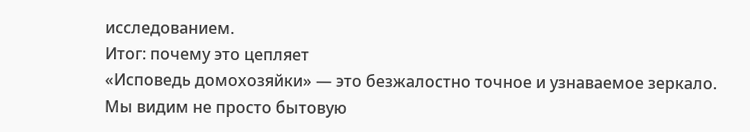исследованием.
Итог: почему это цепляет
«Исповедь домохозяйки» — это безжалостно точное и узнаваемое зеркало. Мы видим не просто бытовую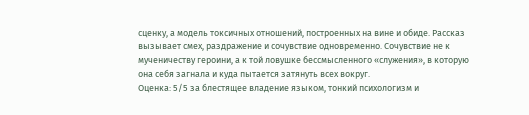сценку, а модель токсичных отношений, построенных на вине и обиде. Рассказ вызывает смех, раздражение и сочувствие одновременно. Сочувствие не к мученичеству героини, а к той ловушке бессмысленного «служения», в которую она себя загнала и куда пытается затянуть всех вокруг.
Оценка: 5/5 за блестящее владение языком, тонкий психологизм и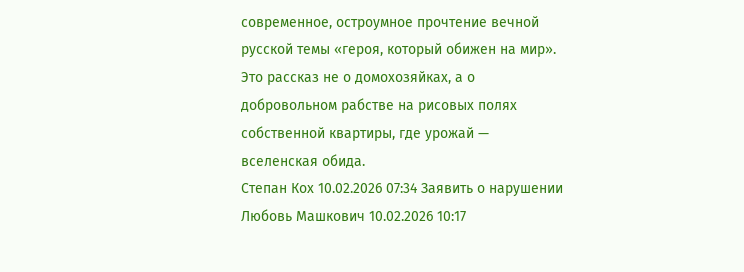современное, остроумное прочтение вечной русской темы «героя, который обижен на мир». Это рассказ не о домохозяйках, а о добровольном рабстве на рисовых полях собственной квартиры, где урожай — вселенская обида.
Степан Кох 10.02.2026 07:34 Заявить о нарушении
Любовь Машкович 10.02.2026 10:17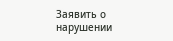Заявить о нарушении